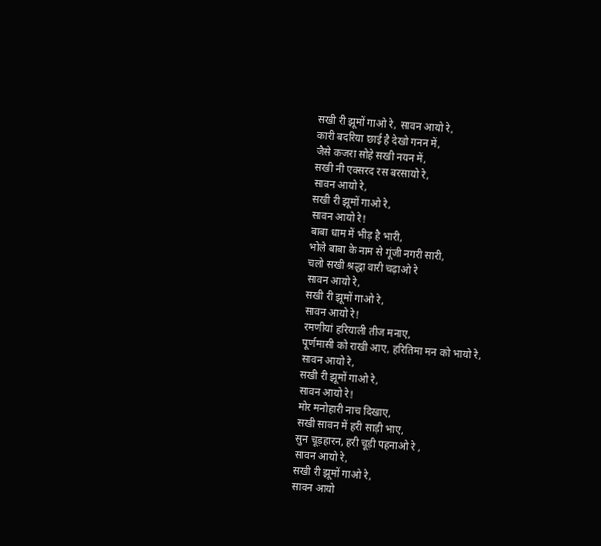सखी री झूमों गाओ रे, सावन आयो रे,
कारी बदरिया छाई है देखो गनन में,
जैसे कजरा सोहे सखी नयन में,
सखी नी एक्सरद रस बरसायो रे,
सावन आयो रे,
सखी री झूमों गाओ रे,
सावन आयो रे!
बाबा धाम में भीड़ है भारी,
भोले बाबा के नाम से गूंजी नगरी सारी,
चलो सखी श्रद्धा वारी चढ़ाओ रे
सावन आयो रे,
सखी री झूमों गाओ रे,
सावन आयो रे!
रमणीयां हरियाली तीज मनाए,
पूर्णमासी को राखी आए, हरितिमा मन को भायो रे,
सावन आयो रे,
सखी री झूमों गाओ रे,
सावन आयो रे!
मोर मनोहारी नाच दिखाए,
सखी सावन में हरी साड़ी भाए,
सुन चूड़हारन, हरी चूड़ी पहनाओ रे ,
सावन आयो रे,
सखी री झूमों गाओ रे,
सावन आयो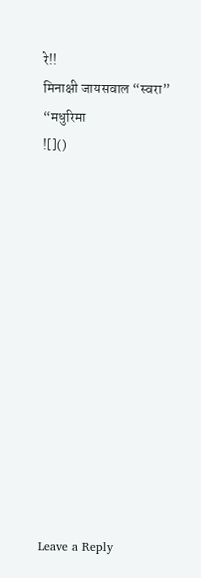रे!!
मिनाक्षी जायसवाल “स्वरा” “मधुरिमा
![]()













Leave a Reply